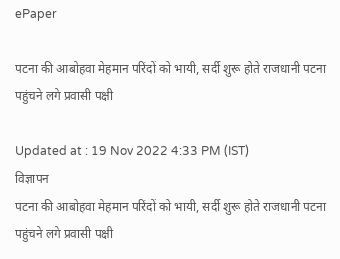ePaper

पटना की आबोहवा मेहमान परिंदों को भायी, सर्दी शुरू होते राजधानी पटना पहुंचने लगे प्रवासी पक्षी

Updated at : 19 Nov 2022 4:33 PM (IST)
विज्ञापन
पटना की आबोहवा मेहमान परिंदों को भायी, सर्दी शुरू होते राजधानी पटना पहुंचने लगे प्रवासी पक्षी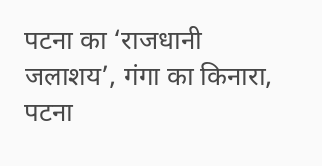पटना का ‘राजधानी जलाशय’, गंगा का किनारा, पटना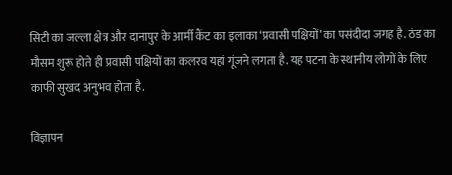सिटी का जल्ला क्षेत्र और दानापुर के आर्मी कैंट का इलाका ‘प्रवासी पक्षियों’ का पसंदीदा जगह है. ठंड का मौसम शुरू होते ही प्रवासी पक्षियों का कलरव यहां गूंजने लगता है. यह पटना के स्थानीय लोगों के लिए काफी सुखद अनुभव होता है.

विज्ञापन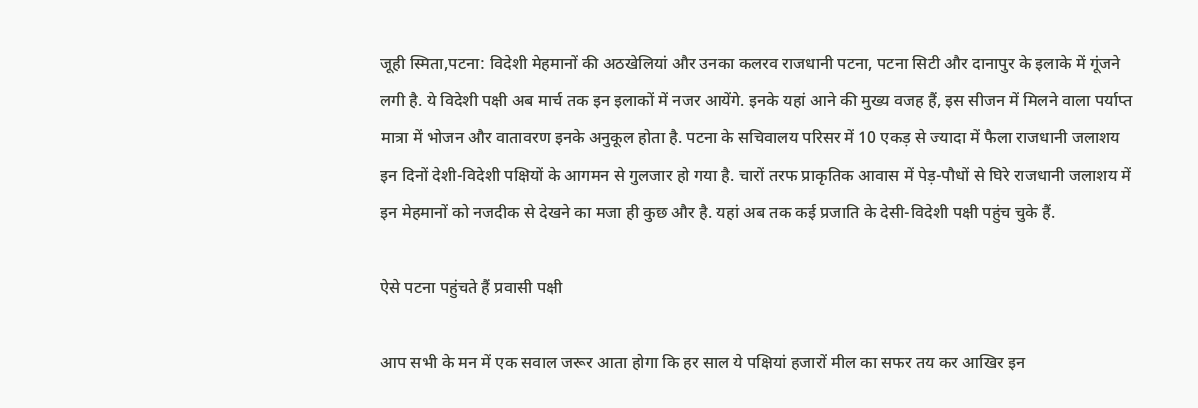जूही स्मिता,पटना: विदेशी मेहमानों की अठखेलियां और उनका कलरव राजधानी पटना, पटना सिटी और दानापुर के इलाके में गूंजने लगी है. ये विदेशी पक्षी अब मार्च तक इन इलाकों में नजर आयेंगे. इनके यहां आने की मुख्य वजह हैं, इस सीजन में मिलने वाला पर्याप्त मात्रा में भोजन और वातावरण इनके अनुकूल होता है. पटना के सचिवालय परिसर में 10 एकड़ से ज्यादा में फैला राजधानी जलाशय इन दिनों देशी-विदेशी पक्षियों के आगमन से गुलजार हो गया है. चारों तरफ प्राकृतिक आवास में पेड़-पौधों से घिरे राजधानी जलाशय में इन मेहमानों को नजदीक से देखने का मजा ही कुछ और है. यहां अब तक कई प्रजाति के देसी-विदेशी पक्षी पहुंच चुके हैं.

ऐसे पटना पहुंचते हैं प्रवासी पक्षी

आप सभी के मन में एक सवाल जरूर आता होगा कि हर साल ये पक्षियां हजारों मील का सफर तय कर आखिर इन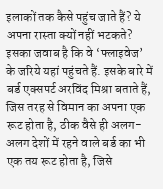इलाकों तक कैसे पहुंच जाते हैं? ये अपना रास्ता क्यों नहीं भटकते? इसका जवाब है कि वे ‘फ्लाइवेज’ के जरिये यहां पहुंचते हैं. इसके बारे में बर्ड एक्सपर्ट अरविंद मिश्रा बताते हैं, जिस तरह से विमान का अपना एक रूट होता है, ठीक वैसे ही अलग-अलग देशों में रहने वाले बर्ड का भी एक तय रूट होता है, जिसे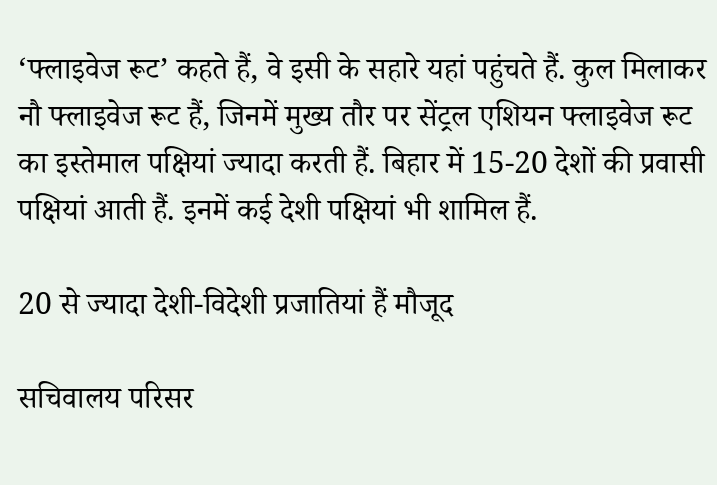‘फ्लाइवेज रूट’ कहते हैं, वे इसी के सहारे यहां पहुंचते हैं. कुल मिलाकर नौ फ्लाइवेज रूट हैं, जिनमें मुख्य तौर पर सेंट्रल एशियन फ्लाइवेज रूट का इस्तेमाल पक्षियां ज्यादा करती हैं. बिहार में 15-20 देशों की प्रवासी पक्षियां आती हैं. इनमें कई देशी पक्षियां भी शामिल हैं.

20 से ज्यादा देशी-विदेशी प्रजातियां हैं मौजूद

सचिवालय परिसर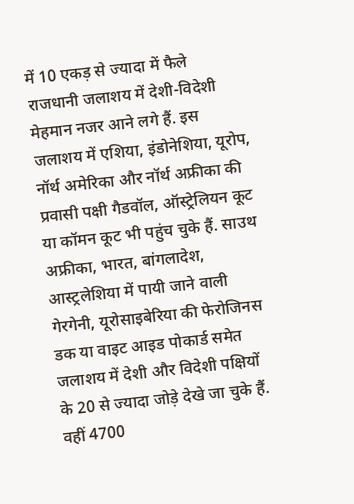में 10 एकड़ से ज्यादा में फैले राजधानी जलाशय में देशी-विदेशी मेहमान नजर आने लगे हैं. इस जलाशय में एशिया, इंडोनेशिया, यूरोप, नॉर्थ अमेरिका और नॉर्थ अफ्रीका की प्रवासी पक्षी गैडवॉल, ऑस्ट्रेलियन कूट या कॉमन कूट भी पहुंच चुके हैं. साउथ अफ्रीका, भारत, बांगलादेश, आस्ट्रलेशिया में पायी जाने वाली गेरगेनी, यूरोसाइबेरिया की फेरोजिनस डक या वाइट आइड पोकार्ड समेत जलाशय में देशी और विदेशी पक्षियों के 20 से ज्यादा जोड़े देखे जा चुके हैं. वहीं 4700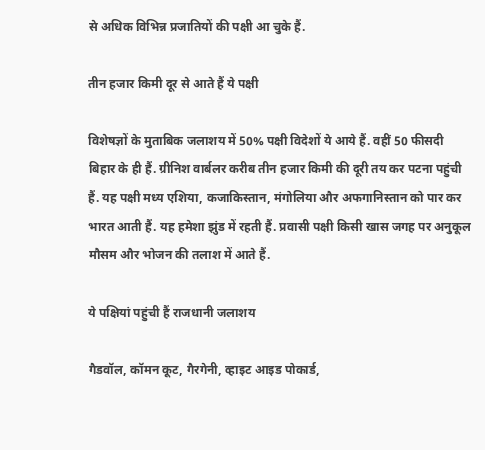से अधिक विभिन्न प्रजातियों की पक्षी आ चुके हैं.

तीन हजार किमी दूर से आते हैं ये पक्षी

विशेषज्ञों के मुताबिक जलाशय में 50% पक्षी विदेशों ये आये हैं. वहीं 50 फीसदी बिहार के ही हैं. ग्रीनिश वार्बलर करीब तीन हजार किमी की दूरी तय कर पटना पहुंची हैं. यह पक्षी मध्य एशिया, कजाकिस्तान, मंगोलिया और अफगानिस्तान को पार कर भारत आती हैं. यह हमेशा झुंड में रहती हैं. प्रवासी पक्षी किसी खास जगह पर अनुकूल मौसम और भोजन की तलाश में आते हैं.

ये पक्षियां पहुंची हैं राजधानी जलाशय

गैडवॉल, कॉमन कूट, गैरगेनी, व्हाइट आइड पोकार्ड,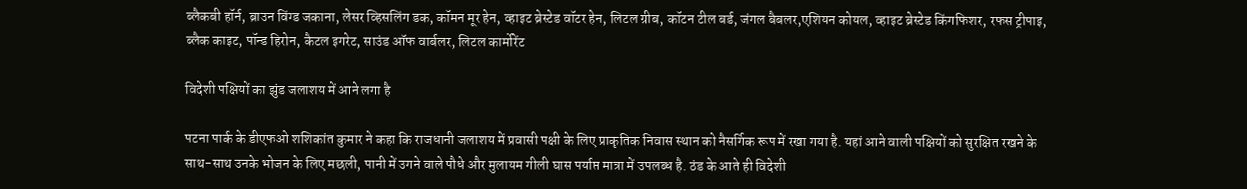ब्लैकबी हॉर्न, ब्राउन विंग्ड जकाना, लेसर व्हिसलिंग डक, कॉमन मूर हेन, व्हाइट ब्रेस्टेड वॉटर हेन, लिटल ग्रीब, कॉटन टील बर्ड, जंगल बैबलर,एशियन कोयल, व्हाइट ब्रेस्टेड किंगफिशर, रफस ट्रीपाइ, ब्लैक काइट, पॉन्ड हिरोन, कैटल इगरेट, साउंड ऑफ वार्बलर, लिटल कार्मोरेंट

विदेशी पक्षियों का झुंड जलाशय में आने लगा है

पटना पार्क के डीएफओ शशिकांत कुमार ने कहा कि राजधानी जलाशय में प्रवासी पक्षी के लिए प्राकृतिक निवास स्थान को नैसर्गिक रूप में रखा गया है. यहां आने वाली पक्षियों को सुरक्षित रखने के साथ-साथ उनके भोजन के लिए मछली, पानी में उगने वाले पौधे और मुलायम गीली घास पर्याप्त मात्रा में उपलब्ध है. ठंड के आते ही विदेशी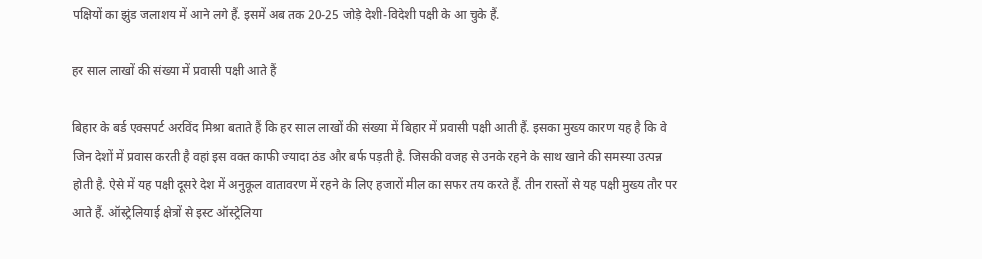पक्षियों का झुंड जलाशय में आने लगे हैं. इसमें अब तक 20-25 जोड़े देशी-विदेशी पक्षी के आ चुके हैं.

हर साल लाखों की संख्या में प्रवासी पक्षी आते हैं

बिहार के बर्ड एक्सपर्ट अरविंद मिश्रा बताते हैं कि हर साल लाखों की संख्या में बिहार में प्रवासी पक्षी आती हैं. इसका मुख्य कारण यह है कि वे जिन देशों में प्रवास करती है वहां इस वक्त काफी ज्यादा ठंड और बर्फ पड़ती है. जिसकी वजह से उनके रहने के साथ खाने की समस्या उत्पन्न होती है. ऐसे में यह पक्षी दूसरे देश में अनुकूल वातावरण में रहने के लिए हजारों मील का सफर तय करते हैं. तीन रास्तों से यह पक्षी मुख्य तौर पर आते हैं. ऑस्ट्रेलियाई क्षेत्रों से इस्ट ऑस्ट्रेलिया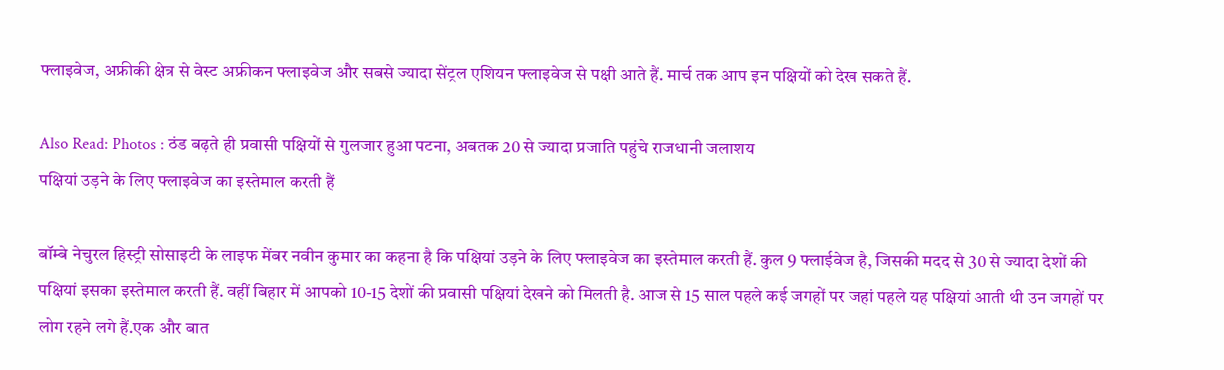फ्लाइवेज, अफ्रीकी क्षेत्र से वेस्ट अफ्रीकन फ्लाइवेज और सबसे ज्यादा सेंट्रल एशियन फ्लाइवेज से पक्षी आते हैं. मार्च तक आप इन पक्षियों को देख सकते हैं.

Also Read: Photos : ठंड बढ़ते ही प्रवासी पक्षियों से गुलजार हुआ पटना, अबतक 20 से ज्यादा प्रजाति पहुंचे राजधानी जलाशय
पक्षियां उड़ने के लिए फ्लाइवेज का इस्तेमाल करती हैं

बॉम्बे नेचुरल हिस्ट्री सोसाइटी के लाइफ मेंबर नवीन कुमार का कहना है कि पक्षियां उड़ने के लिए फ्लाइवेज का इस्तेमाल करती हैं. कुल 9 फ्लाईवेज है, जिसकी मदद से 30 से ज्यादा देशों की पक्षियां इसका इस्तेमाल करती हैं. वहीं बिहार में आपको 10-15 देशों की प्रवासी पक्षियां देखने को मिलती है. आज से 15 साल पहले कई जगहों पर जहां पहले यह पक्षियां आती थी उन जगहों पर लोग रहने लगे हैं.एक और बात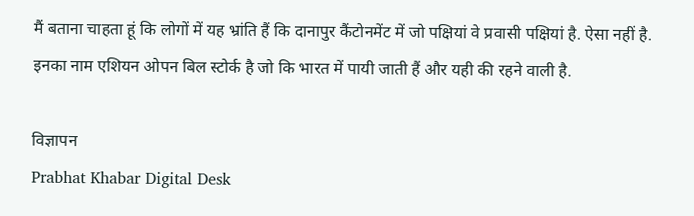मैं बताना चाहता हूं कि लोगों में यह भ्रांति हैं कि दानापुर कैंटोनमेंट में जो पक्षियां वे प्रवासी पक्षियां है. ऐसा नहीं है. इनका नाम एशियन ओपन बिल स्टोर्क है जो कि भारत में पायी जाती हैं और यही की रहने वाली है.

विज्ञापन
Prabhat Khabar Digital Desk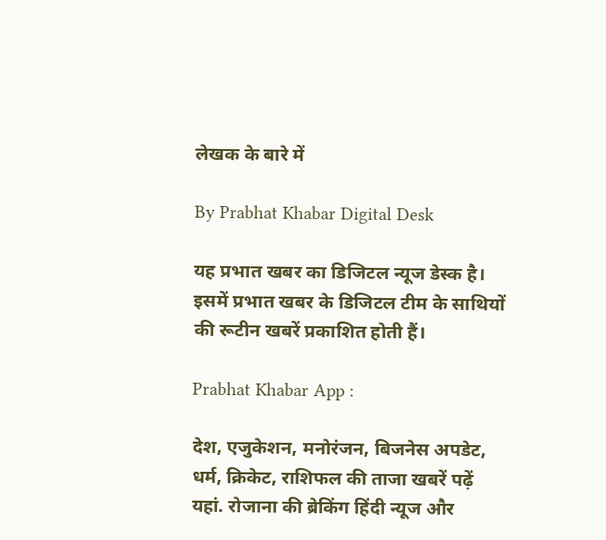लेखक के बारे में

By Prabhat Khabar Digital Desk

यह प्रभात खबर का डिजिटल न्यूज डेस्क है। इसमें प्रभात खबर के डिजिटल टीम के साथियों की रूटीन खबरें प्रकाशित होती हैं।

Prabhat Khabar App :

देश, एजुकेशन, मनोरंजन, बिजनेस अपडेट, धर्म, क्रिकेट, राशिफल की ताजा खबरें पढ़ें यहां. रोजाना की ब्रेकिंग हिंदी न्यूज और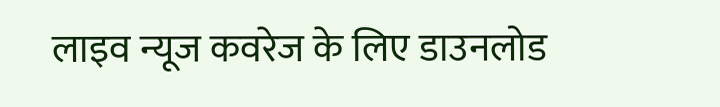लाइव न्यूज कवरेज के लिए डाउनलोड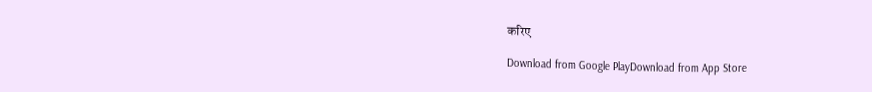करिए

Download from Google PlayDownload from App Store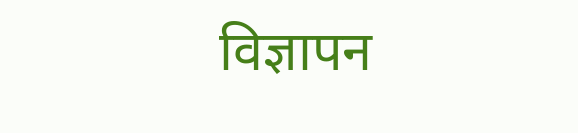विज्ञापन